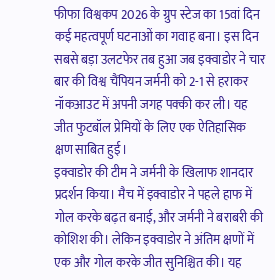फीफा विश्वकप 2026 के ग्रुप स्टेज का 15वां दिन कई महत्वपूर्ण घटनाओं का गवाह बना। इस दिन सबसे बड़ा उलटफेर तब हुआ जब इक्वाडोर ने चार बार की विश्व चैंपियन जर्मनी को 2-1 से हराकर नॉकआउट में अपनी जगह पक्की कर ली। यह जीत फुटबॉल प्रेमियों के लिए एक ऐतिहासिक क्षण साबित हुई।
इक्वाडोर की टीम ने जर्मनी के खिलाफ शानदार प्रदर्शन किया। मैच में इक्वाडोर ने पहले हाफ में गोल करके बढ़त बनाई, और जर्मनी ने बराबरी की कोशिश की। लेकिन इक्वाडोर ने अंतिम क्षणों में एक और गोल करके जीत सुनिश्चित की। यह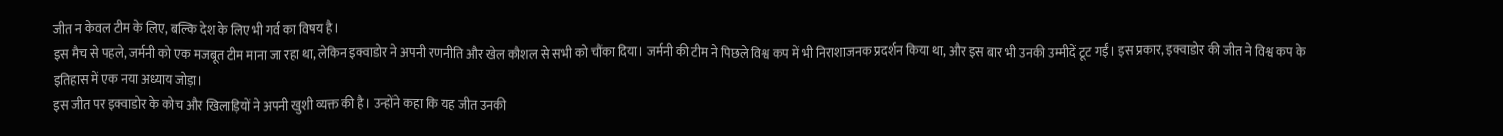जीत न केवल टीम के लिए, बल्कि देश के लिए भी गर्व का विषय है।
इस मैच से पहले, जर्मनी को एक मजबूत टीम माना जा रहा था, लेकिन इक्वाडोर ने अपनी रणनीति और खेल कौशल से सभी को चौंका दिया। जर्मनी की टीम ने पिछले विश्व कप में भी निराशाजनक प्रदर्शन किया था, और इस बार भी उनकी उम्मीदें टूट गईं। इस प्रकार, इक्वाडोर की जीत ने विश्व कप के इतिहास में एक नया अध्याय जोड़ा।
इस जीत पर इक्वाडोर के कोच और खिलाड़ियों ने अपनी खुशी व्यक्त की है। उन्होंने कहा कि यह जीत उनकी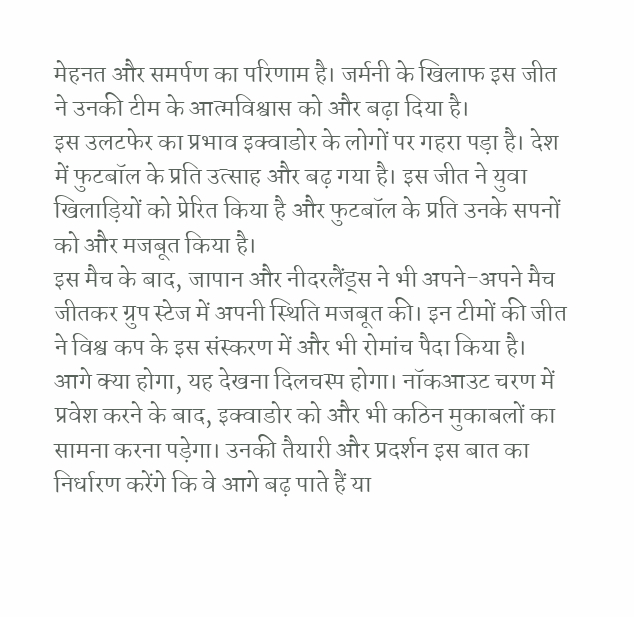मेहनत और समर्पण का परिणाम है। जर्मनी के खिलाफ इस जीत ने उनकी टीम के आत्मविश्वास को और बढ़ा दिया है।
इस उलटफेर का प्रभाव इक्वाडोर के लोगों पर गहरा पड़ा है। देश में फुटबॉल के प्रति उत्साह और बढ़ गया है। इस जीत ने युवा खिलाड़ियों को प्रेरित किया है और फुटबॉल के प्रति उनके सपनों को और मजबूत किया है।
इस मैच के बाद, जापान और नीदरलैंड्स ने भी अपने-अपने मैच जीतकर ग्रुप स्टेज में अपनी स्थिति मजबूत की। इन टीमों की जीत ने विश्व कप के इस संस्करण में और भी रोमांच पैदा किया है।
आगे क्या होगा, यह देखना दिलचस्प होगा। नॉकआउट चरण में प्रवेश करने के बाद, इक्वाडोर को और भी कठिन मुकाबलों का सामना करना पड़ेगा। उनकी तैयारी और प्रदर्शन इस बात का निर्धारण करेंगे कि वे आगे बढ़ पाते हैं या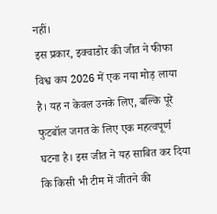नहीं।
इस प्रकार, इक्वाडोर की जीत ने फीफा विश्व कप 2026 में एक नया मोड़ लाया है। यह न केवल उनके लिए, बल्कि पूरे फुटबॉल जगत के लिए एक महत्वपूर्ण घटना है। इस जीत ने यह साबित कर दिया कि किसी भी टीम में जीतने की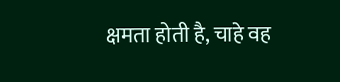क्षमता होती है, चाहे वह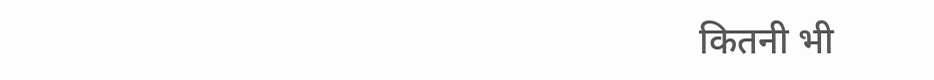कितनी भी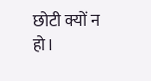छोटी क्यों न हो।